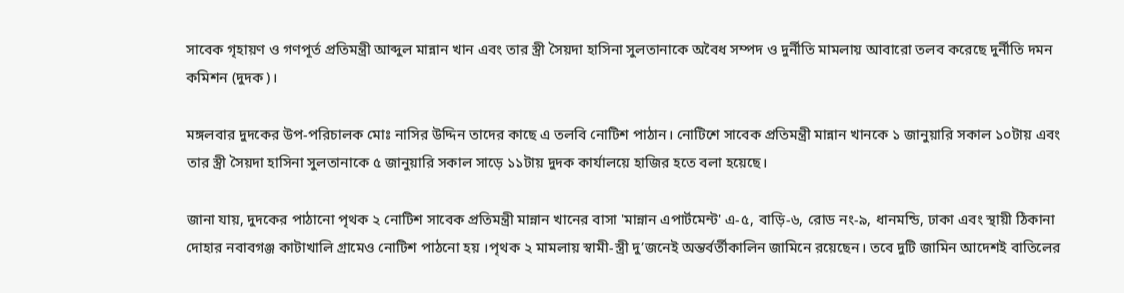সাবেক গৃহায়ণ ও গণপূর্ত প্রতিমন্ত্রী আব্দুল মান্নান খান এবং তার স্ত্রী সৈয়দা হাসিনা সুলতানাকে অবৈধ সম্পদ ও দুর্নীতি মামলায় আবারো তলব করেছে দুর্নীতি দমন কমিশন (দুদক)।

মঙ্গলবার দুদকের উপ-পরিচালক মোঃ নাসির উদ্দিন তাদের কাছে এ তলবি নোটিশ পাঠান। নোটিশে সাবেক প্রতিমন্ত্রী মান্নান খানকে ১ জানুয়ারি সকাল ১০টায় এবং তার স্ত্রী সৈয়দা হাসিনা সুলতানাকে ৫ জানুয়ারি সকাল সাড়ে ১১টায় দুদক কার্যালয়ে হাজির হতে বলা হয়েছে।

জানা যায়, দুদকের পাঠানো পৃথক ২ নোটিশ সাবেক প্রতিমন্ত্রী মান্নান খানের বাসা 'মান্নান এপার্টমেন্ট' এ-৫, বাড়ি-৬, রোড নং-৯, ধানমন্ডি, ঢাকা এবং স্থায়ী ঠিকানা দোহার নবাবগঞ্জ কাটাখালি গ্রামেও নোটিশ পাঠনো হয় ।পৃথক ২ মামলায় স্বামী-স্ত্রী দু’জনেই অন্তর্বর্তীকালিন জামিনে রয়েছেন। তবে দুটি জামিন আদেশই বাতিলের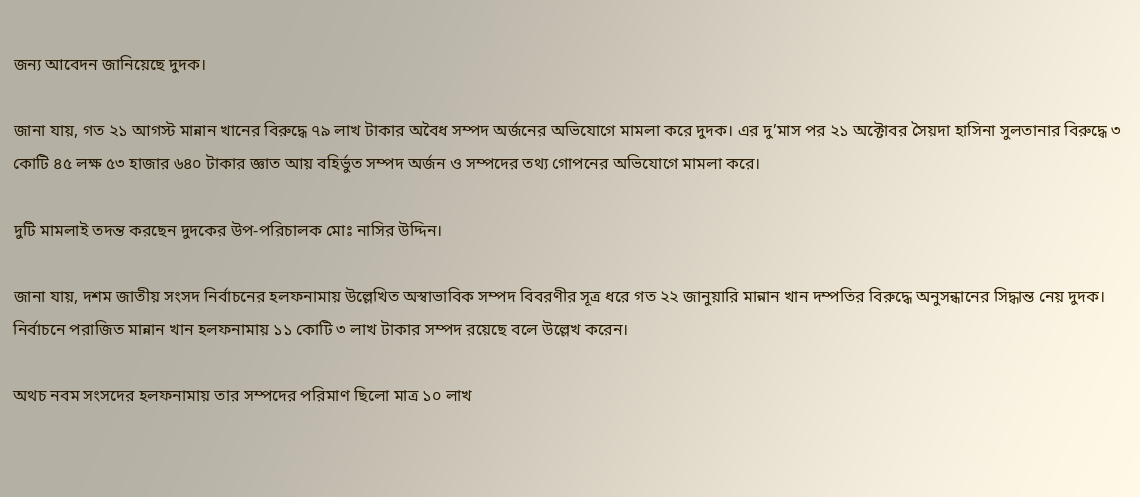জন্য আবেদন জানিয়েছে দুদক।

জানা যায়, গত ২১ আগস্ট মান্নান খানের বিরুদ্ধে ৭৯ লাখ টাকার অবৈধ সম্পদ অর্জনের অভিযোগে মামলা করে দুদক। এর দু’মাস পর ২১ অক্টোবর সৈয়দা হাসিনা সুলতানার বিরুদ্ধে ৩ কোটি ৪৫ লক্ষ ৫৩ হাজার ৬৪০ টাকার জ্ঞাত আয় বহির্ভুত সম্পদ অর্জন ও সম্পদের তথ্য গোপনের অভিযোগে মামলা করে।

দুটি মামলাই তদন্ত করছেন দুদকের উপ-পরিচালক মোঃ নাসির উদ্দিন।

জানা যায়, দশম জাতীয় সংসদ নির্বাচনের হলফনামায় উল্লেখিত অস্বাভাবিক সম্পদ বিবরণীর সূত্র ধরে গত ২২ জানুয়ারি মান্নান খান দম্পতির বিরুদ্ধে অনুসন্ধানের সিদ্ধান্ত নেয় দুদক। নির্বাচনে পরাজিত মান্নান খান হলফনামায় ১১ কোটি ৩ লাখ টাকার সম্পদ রয়েছে বলে উল্লেখ করেন।

অথচ নবম সংসদের হলফনামায় তার সম্পদের পরিমাণ ছিলো মাত্র ১০ লাখ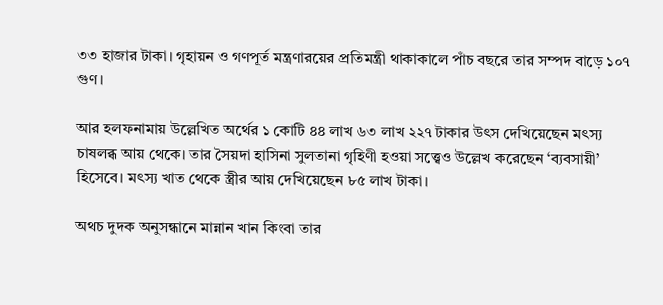৩৩ হাজার টাকা। গৃহায়ন ও গণপূর্ত মন্ত্রণারয়ের প্রতিমন্ত্রী থাকাকালে পাঁচ বছরে তার সম্পদ বাড়ে ১০৭ গুণ।

আর হলফনামায় উল্লেখিত অর্থের ১ কোটি ৪৪ লাখ ৬৩ লাখ ২২৭ টাকার উৎস দেখিয়েছেন মৎস্য চাষলব্ধ আয় থেকে। তার সৈয়দা হাসিনা সুলতানা গৃহিণী হওয়া সত্ত্বেও উল্লেখ করেছেন ‘ব্যবসায়ী’ হিসেবে। মৎস্য খাত থেকে স্ত্রীর আয় দেখিয়েছেন ৮৫ লাখ টাকা।

অথচ দুদক অনুসন্ধানে মান্নান খান কিংবা তার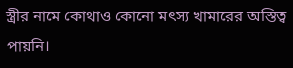স্ত্রীর নামে কোথাও কোনো মৎস্য খামারের অস্তিত্ব পায়নি।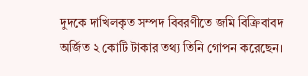দুদকে দাখিলকৃত সম্পদ বিবরণীতে জমি বিক্রিবাবদ অর্জিত ২ কোটি টাকার তথ্য তিনি গোপন করেছেন।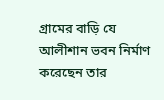গ্রামের বাড়ি যে আলীশান ভবন নির্মাণ করেছেন তার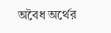অবৈধ অর্থের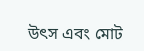উৎস এবং মোট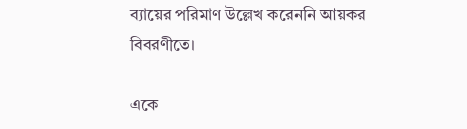ব্যায়ের পরিমাণ উল্লেখ করেননি আয়কর বিবরণীতে।

একে